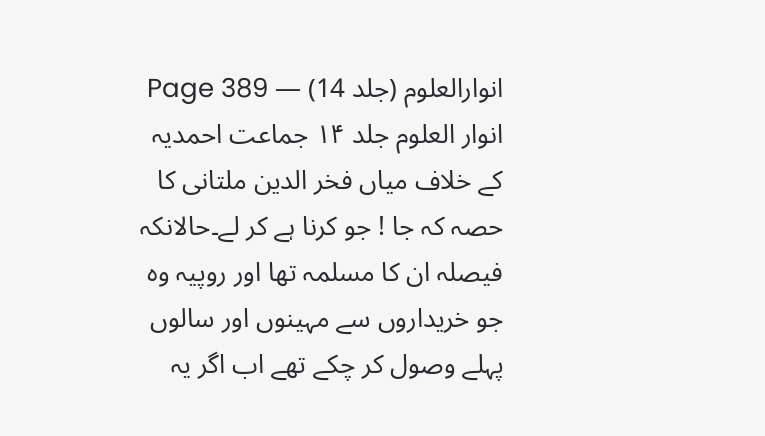انوارالعلوم (جلد 14) — Page 389
انوار العلوم جلد ۱۴ جماعت احمدیہ کے خلاف میاں فخر الدین ملتانی کا حصہ کہ جا ! جو کرنا ہے کر لے۔حالانکہ فیصلہ ان کا مسلمہ تھا اور روپیہ وہ جو خریداروں سے مہینوں اور سالوں پہلے وصول کر چکے تھے اب اگر یہ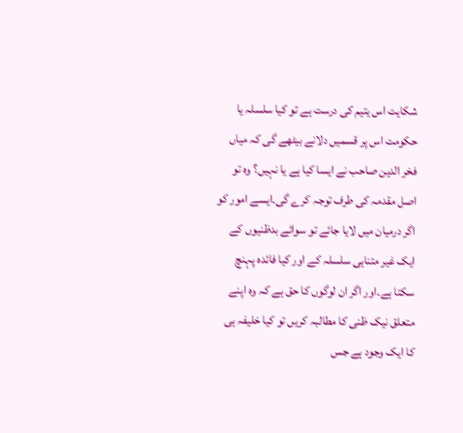شکایت اس یتیم کی درست ہے تو کیا سلسلہ یا حکومت اس پر قسمیں دلانے بیٹھے گی کہ میاں فخر الدین صاحب نے ایسا کیا ہے یا نہیں؟ وہ تو اصل مقدمہ کی طرف توجہ کرے گی۔ایسے امور کو اگر درمیان میں لایا جائے تو سوائے بدظنیوں کے ایک غیر متناہی سلسلہ کے اور کیا فائدہ پہنچ سکتا ہے۔اور اگر ان لوگوں کا حق ہے کہ وہ اپنے متعلق نیک ظنی کا مطالبہ کریں تو کیا خلیفہ ہی کا ایک وجود ہے جس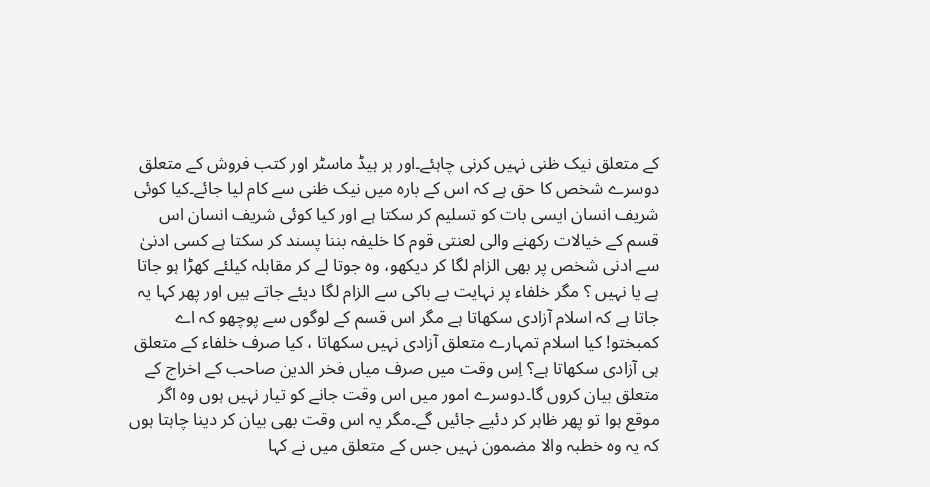کے متعلق نیک ظنی نہیں کرنی چاہئے۔اور ہر ہیڈ ماسٹر اور کتب فروش کے متعلق دوسرے شخص کا حق ہے کہ اس کے بارہ میں نیک ظنی سے کام لیا جائے۔کیا کوئی شریف انسان ایسی بات کو تسلیم کر سکتا ہے اور کیا کوئی شریف انسان اس قسم کے خیالات رکھنے والی لعنتی قوم کا خلیفہ بننا پسند کر سکتا ہے کسی ادنیٰ سے ادنی شخص پر بھی الزام لگا کر دیکھو، وہ جوتا لے کر مقابلہ کیلئے کھڑا ہو جاتا ہے یا نہیں ؟ مگر خلفاء پر نہایت بے باکی سے الزام لگا دیئے جاتے ہیں اور پھر کہا یہ جاتا ہے کہ اسلام آزادی سکھاتا ہے مگر اس قسم کے لوگوں سے پوچھو کہ اے کمبختو! کیا اسلام تمہارے متعلق آزادی نہیں سکھاتا ، کیا صرف خلفاء کے متعلق ہی آزادی سکھاتا ہے؟ اِس وقت میں صرف میاں فخر الدین صاحب کے اخراج کے متعلق بیان کروں گا۔دوسرے امور میں اس وقت جانے کو تیار نہیں ہوں وہ اگر موقع ہوا تو پھر ظاہر کر دئیے جائیں گے۔مگر یہ اس وقت بھی بیان کر دینا چاہتا ہوں کہ یہ وہ خطبہ والا مضمون نہیں جس کے متعلق میں نے کہا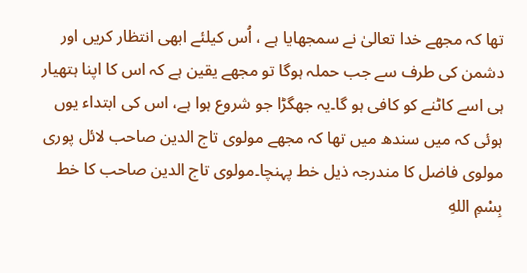تھا کہ مجھے خدا تعالیٰ نے سمجھایا ہے ، اُس کیلئے ابھی انتظار کریں اور دشمن کی طرف سے جب حملہ ہوگا تو مجھے یقین ہے کہ اس کا اپنا ہتھیار ہی اسے کاٹنے کو کافی ہو گا۔یہ جھگڑا جو شروع ہوا ہے، اس کی ابتداء یوں ہوئی کہ میں سندھ میں تھا کہ مجھے مولوی تاج الدین صاحب لائل پوری مولوی فاضل کا مندرجہ ذیل خط پہنچا۔مولوی تاج الدین صاحب کا خط بِسْمِ اللهِ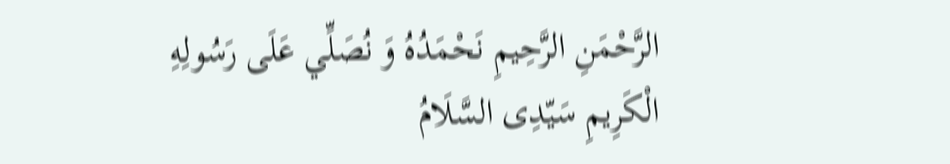الرَّحْمَنِ الرَّحِيمِ نَحْمَدُهُ وَ نُصَلِّي عَلَى رَسُولِهِ الْكَرِيمِ سَيّدِى السَّلَامُ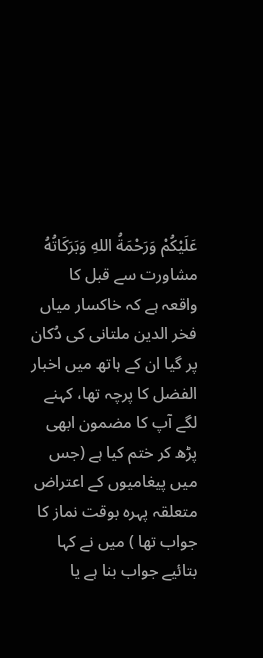عَلَيْكُمْ وَرَحْمَةُ اللهِ وَبَرَكَاتُهُ مشاورت سے قبل کا واقعہ ہے کہ خاکسار میاں فخر الدین ملتانی کی دُکان پر گیا ان کے ہاتھ میں اخبار الفضل کا پرچہ تھا، کہنے لگے آپ کا مضمون ابھی پڑھ کر ختم کیا ہے (جس میں پیغامیوں کے اعتراض متعلقہ پہرہ بوقت نماز کا جواب تھا ) میں نے کہا بتائیے جواب بنا ہے یا